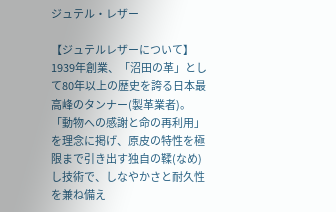ジュテル・レザー

【ジュテルレザーについて】 1939年創業、「沼田の革」として80年以上の歴史を誇る日本最高峰のタンナー(製革業者)。「動物への感謝と命の再利用」を理念に掲げ、原皮の特性を極限まで引き出す独自の鞣(なめ)し技術で、しなやかさと耐久性を兼ね備え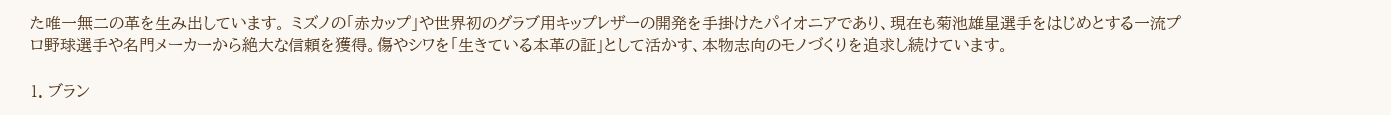た唯一無二の革を生み出しています。 ミズノの「赤カップ」や世界初のグラブ用キップレザーの開発を手掛けたパイオニアであり、現在も菊池雄星選手をはじめとする一流プロ野球選手や名門メーカーから絶大な信頼を獲得。傷やシワを「生きている本革の証」として活かす、本物志向のモノづくりを追求し続けています。

1. ブラン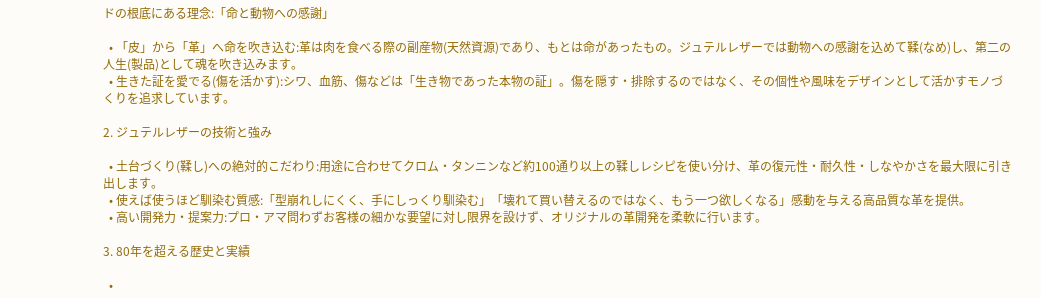ドの根底にある理念:「命と動物への感謝」

  • 「皮」から「革」へ命を吹き込む:革は肉を食べる際の副産物(天然資源)であり、もとは命があったもの。ジュテルレザーでは動物への感謝を込めて鞣(なめ)し、第二の人生(製品)として魂を吹き込みます。
  • 生きた証を愛でる(傷を活かす):シワ、血筋、傷などは「生き物であった本物の証」。傷を隠す・排除するのではなく、その個性や風味をデザインとして活かすモノづくりを追求しています。

2. ジュテルレザーの技術と強み

  • 土台づくり(鞣し)への絶対的こだわり:用途に合わせてクロム・タンニンなど約100通り以上の鞣しレシピを使い分け、革の復元性・耐久性・しなやかさを最大限に引き出します。
  • 使えば使うほど馴染む質感:「型崩れしにくく、手にしっくり馴染む」「壊れて買い替えるのではなく、もう一つ欲しくなる」感動を与える高品質な革を提供。
  • 高い開発力・提案力:プロ・アマ問わずお客様の細かな要望に対し限界を設けず、オリジナルの革開発を柔軟に行います。

3. 80年を超える歴史と実績

  •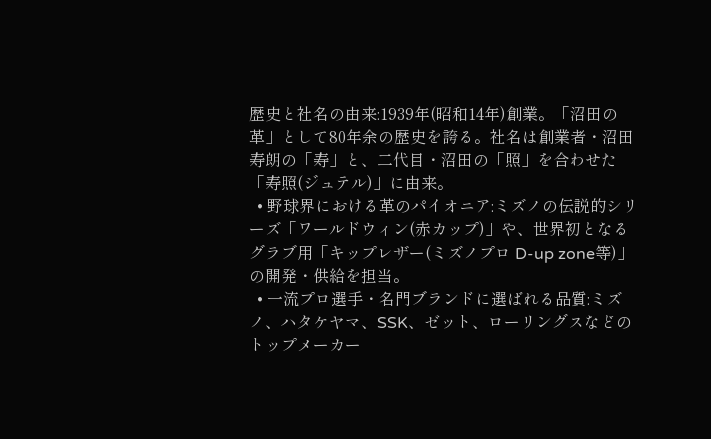歴史と社名の由来:1939年(昭和14年)創業。「沼田の革」として80年余の歴史を誇る。社名は創業者・沼田寿朗の「寿」と、二代目・沼田の「照」を合わせた「寿照(ジュテル)」に由来。
  • 野球界における革のパイオニア:ミズノの伝説的シリーズ「ワールドウィン(赤カップ)」や、世界初となるグラブ用「キップレザー(ミズノプロ D-up zone等)」の開発・供給を担当。
  • 一流プロ選手・名門ブランドに選ばれる品質:ミズノ、ハタケヤマ、SSK、ゼット、ローリングスなどのトップメーカー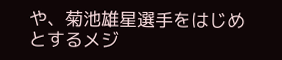や、菊池雄星選手をはじめとするメジ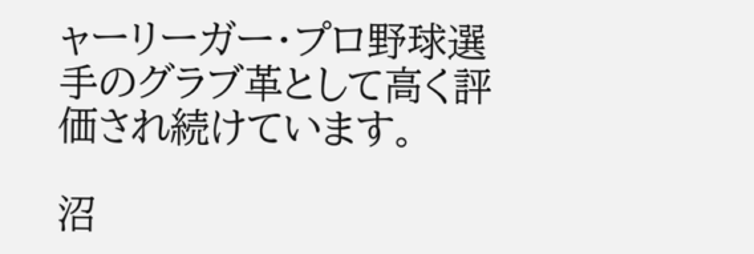ャーリーガー・プロ野球選手のグラブ革として高く評価され続けています。

沼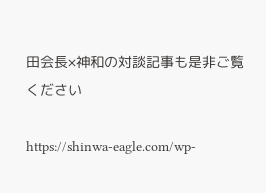田会長×神和の対談記事も是非ご覧ください

https://shinwa-eagle.com/wp-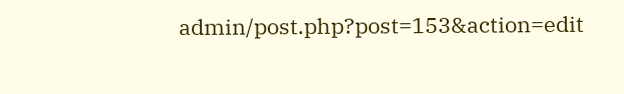admin/post.php?post=153&action=edit